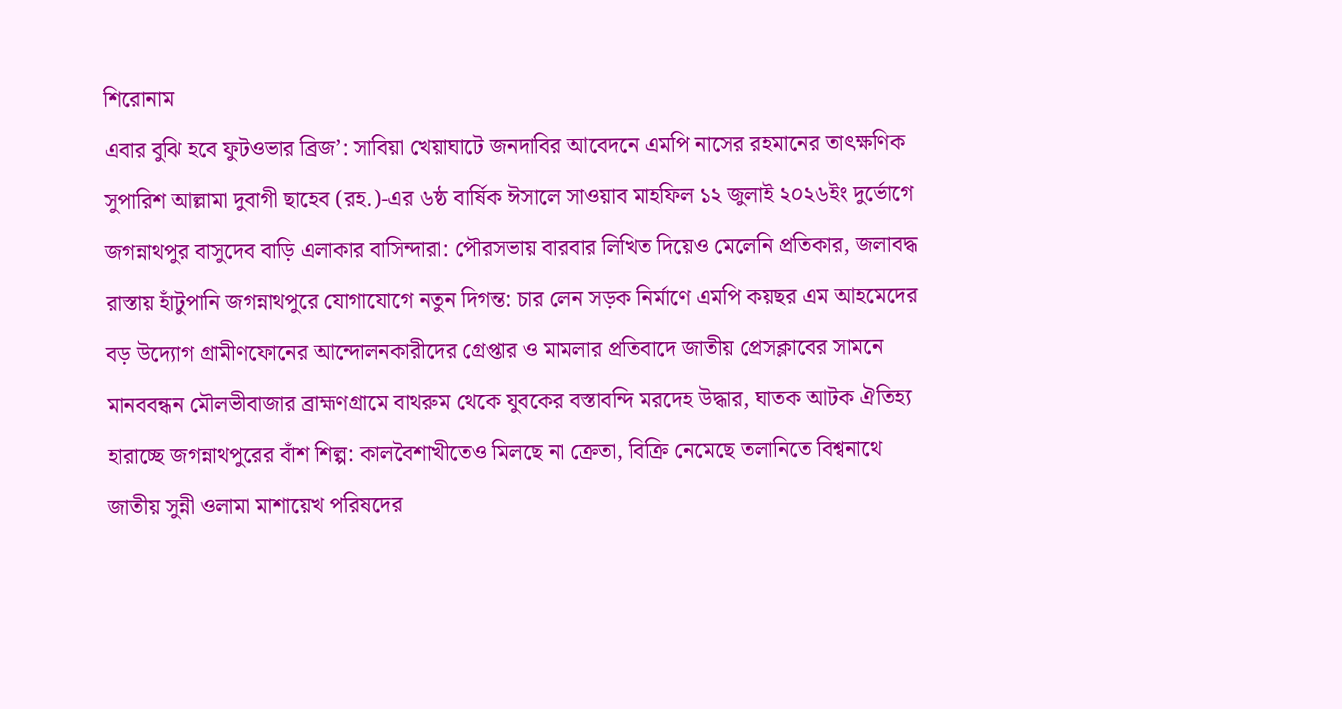শিরোনাম
এবার বুঝি হবে ফুটওভার ব্রিজ’: সাবিয়া খেয়াঘাটে জনদাবির আবেদনে এমপি নাসের রহমানের তাৎক্ষণিক সুপারিশ আল্লামা দুবাগী ছাহেব (রহ.)-এর ৬ষ্ঠ বার্ষিক ঈসালে সাওয়াব মাহফিল ১২ জুলাই ২০২৬ইং দুর্ভোগে জগন্নাথপুর বাসুদেব বাড়ি এলাকার বাসিন্দারা: পৌরসভায় বারবার লিখিত দিয়েও মেলেনি প্রতিকার, জলাবদ্ধ রাস্তায় হাঁটুপানি জগন্নাথপুরে যোগাযোগে নতুন দিগন্ত: চার লেন সড়ক নির্মাণে এমপি কয়ছর এম আহমেদের বড় উদ্যোগ গ্রামীণফোনের আন্দোলনকারীদের গ্রেপ্তার ও মামলার প্রতিবাদে জাতীয় প্রেসক্লাবের সামনে মানববন্ধন মৌলভীবাজার ব্রাহ্মণগ্রামে বাথরুম থেকে যুবকের বস্তাবন্দি মরদেহ উদ্ধার, ঘাতক আটক ঐতিহ্য হারাচ্ছে জগন্নাথপুরের বাঁশ শিল্প: কালবৈশাখীতেও মিলছে না ক্রেতা, বিক্রি নেমেছে তলানিতে বিশ্বনাথে জাতীয় সুন্নী ওলামা মাশায়েখ পরিষদের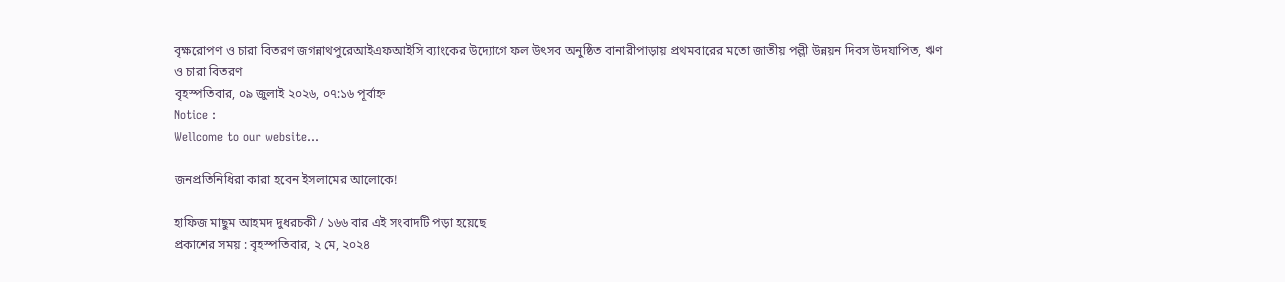বৃক্ষরোপণ ও চারা বিতরণ জগন্নাথপুরেআইএফআইসি ব্যাংকের উদ্যোগে ফল উৎসব অনুষ্ঠিত বানারীপাড়ায় প্রথমবারের মতো জাতীয় পল্লী উন্নয়ন দিবস উদযাপিত, ঋণ ও চারা বিতরণ
বৃহস্পতিবার, ০৯ জুলাই ২০২৬, ০৭:১৬ পূর্বাহ্ন
Notice :
Wellcome to our website...

জনপ্রতিনিধিরা কারা হবেন ইসলামের আলোকে!

হাফিজ মাছুম আহমদ দুধরচকী / ১৬৬ বার এই সংবাদটি পড়া হয়েছে
প্রকাশের সময় : বৃহস্পতিবার, ২ মে, ২০২৪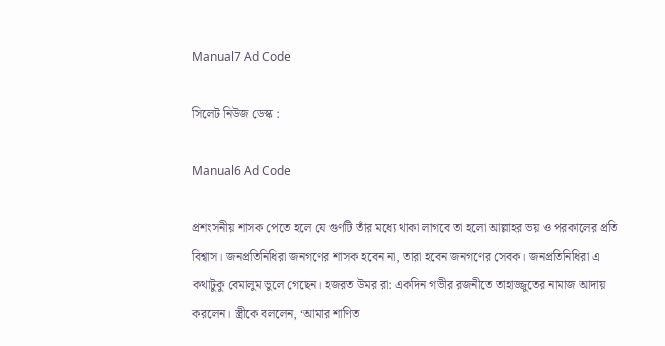Manual7 Ad Code

সিলেট নিউজ ডেস্ক :

Manual6 Ad Code

প্রশংসনীয় শাসক পেতে হলে যে গুণটি তাঁর মধ্যে থাকা লাগবে তা হলো আল্লাহর ভয় ও পরকালের প্রতি বিশ্বাস। জনপ্রতিনিধিরা জনগণের শাসক হবেন না, তারা হবেন জনগণের সেবক। জনপ্রতিনিধিরা এ কথাটুকু বেমালুম ভুলে গেছেন। হজরত উমর রা: একদিন গভীর রজনীতে তাহাজ্জুতের নামাজ আদায় করলেন। স্ত্রীকে বললেন, ‘আমার শাণিত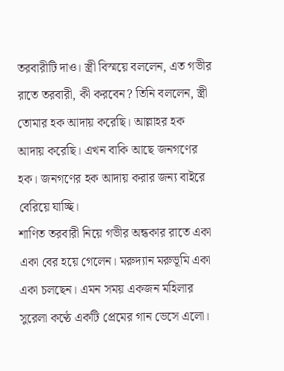তরবারীটি দাও। স্ত্রী বিস্ময়ে বললেন, এত গভীর রাতে তরবারী, কী করবেন? তিনি বললেন, স্ত্রী তোমার হক আদায় করেছি। আল্লাহর হক আদায় করেছি। এখন বাকি আছে জনগণের হক। জনগণের হক আদায় করার জন্য বাইরে বেরিয়ে যাচ্ছি।
শাণিত তরবারী নিয়ে গভীর অন্ধকার রাতে একা একা বের হয়ে গেলেন। মরুদ্যান মরুভূমি একা একা চলছেন। এমন সময় একজন মহিলার সুরেলা কণ্ঠে একটি প্রেমের গান ভেসে এলো।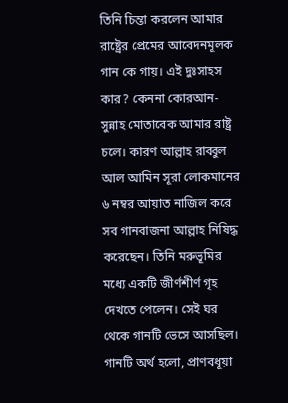তিনি চিন্তা করলেন আমার রাষ্ট্রের প্রেমের আবেদনমূলক গান কে গায়। এই দুঃসাহস কার? কেননা কোরআন-সুন্নাহ মোতাবেক আমার রাষ্ট্র চলে। কারণ আল্লাহ রাব্বুল আল আমিন সূরা লোকমানের ৬ নম্বর আয়াত নাজিল করে সব গানবাজনা আল্লাহ নিষিদ্ধ করেছেন। তিনি মরুভূমির মধ্যে একটি জীর্ণশীর্ণ গৃহ দেখতে পেলেন। সেই ঘর থেকে গানটি ভেসে আসছিল। গানটি অর্থ হলো, প্রাণবধূয়া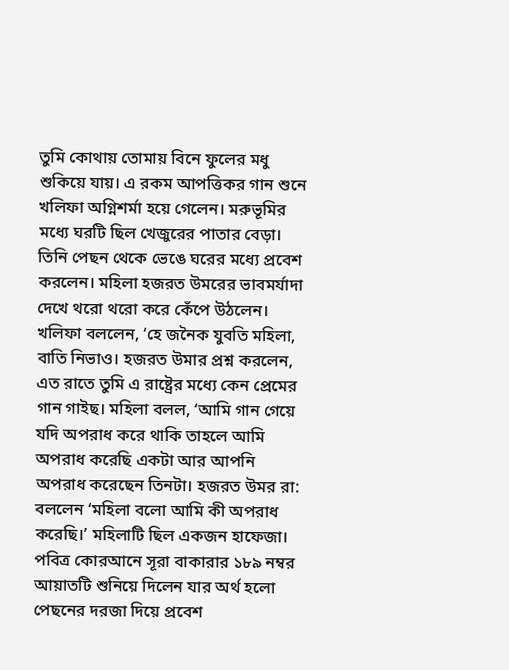তুমি কোথায় তোমায় বিনে ফুলের মধু শুকিয়ে যায়। এ রকম আপত্তিকর গান শুনে খলিফা অগ্নিশর্মা হয়ে গেলেন। মরুভূমির মধ্যে ঘরটি ছিল খেজুরের পাতার বেড়া। তিনি পেছন থেকে ভেঙে ঘরের মধ্যে প্রবেশ করলেন। মহিলা হজরত উমরের ভাবমর্যাদা দেখে থরো থরো করে কেঁপে উঠলেন। খলিফা বললেন, ‘হে জনৈক যুবতি মহিলা, বাতি নিভাও। হজরত উমার প্রশ্ন করলেন, এত রাতে তুমি এ রাষ্ট্রের মধ্যে কেন প্রেমের গান গাইছ। মহিলা বলল, ‘আমি গান গেয়ে যদি অপরাধ করে থাকি তাহলে আমি অপরাধ করেছি একটা আর আপনি অপরাধ করেছেন তিনটা। হজরত উমর রা: বললেন ‘মহিলা বলো আমি কী অপরাধ করেছি।’ মহিলাটি ছিল একজন হাফেজা। পবিত্র কোরআনে সূরা বাকারার ১৮৯ নম্বর আয়াতটি শুনিয়ে দিলেন যার অর্থ হলো পেছনের দরজা দিয়ে প্রবেশ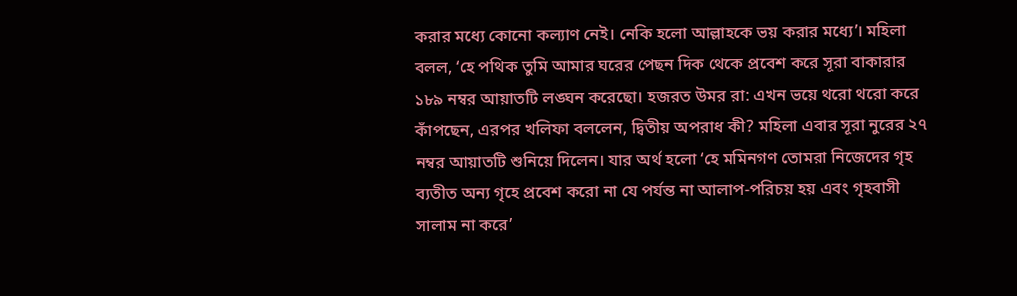করার মধ্যে কোনো কল্যাণ নেই। নেকি হলো আল্লাহকে ভয় করার মধ্যে’। মহিলা বলল, ‘হে পথিক তুমি আমার ঘরের পেছন দিক থেকে প্রবেশ করে সূরা বাকারার ১৮৯ নম্বর আয়াতটি লঙ্ঘন করেছো। হজরত উমর রা: এখন ভয়ে থরো থরো করে কাঁপছেন, এরপর খলিফা বললেন, দ্বিতীয় অপরাধ কী? মহিলা এবার সূরা নুরের ২৭ নম্বর আয়াতটি শুনিয়ে দিলেন। যার অর্থ হলো ‘হে মমিনগণ তোমরা নিজেদের গৃহ ব্যতীত অন্য গৃহে প্রবেশ করো না যে পর্যন্ত না আলাপ-পরিচয় হয় এবং গৃহবাসী সালাম না করে’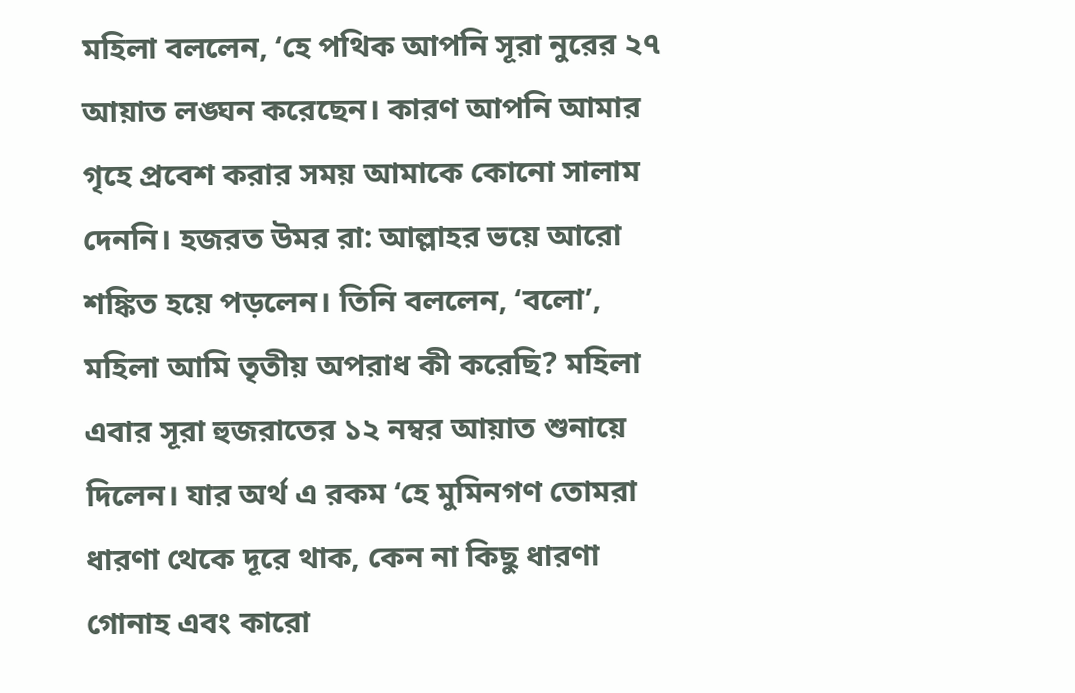মহিলা বললেন, ‘হে পথিক আপনি সূরা নুরের ২৭ আয়াত লঙ্ঘন করেছেন। কারণ আপনি আমার গৃহে প্রবেশ করার সময় আমাকে কোনো সালাম দেননি। হজরত উমর রা: আল্লাহর ভয়ে আরো শঙ্কিত হয়ে পড়লেন। তিনি বললেন, ‘বলো’, মহিলা আমি তৃতীয় অপরাধ কী করেছি? মহিলা এবার সূরা হুজরাতের ১২ নম্বর আয়াত শুনায়ে দিলেন। যার অর্থ এ রকম ‘হে মুমিনগণ তোমরা ধারণা থেকে দূরে থাক, কেন না কিছু ধারণা গোনাহ এবং কারো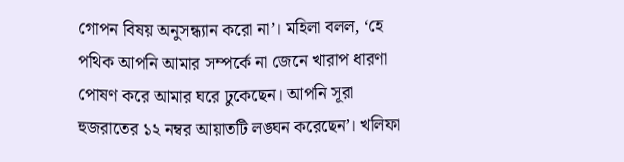গোপন বিষয় অনুসন্ধ্যান করো না’। মহিলা বলল, ‘হে পথিক আপনি আমার সম্পর্কে না জেনে খারাপ ধারণা পোষণ করে আমার ঘরে ঢুকেছেন। আপনি সূরা হুজরাতের ১২ নম্বর আয়াতটি লঙ্ঘন করেছেন’। খলিফা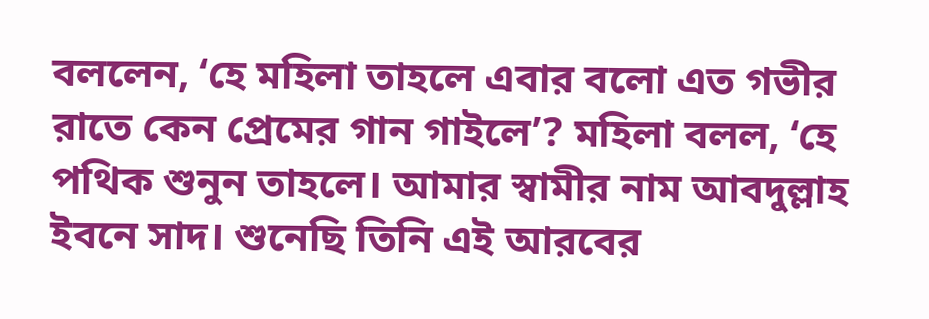বললেন, ‘হে মহিলা তাহলে এবার বলো এত গভীর রাতে কেন প্রেমের গান গাইলে’? মহিলা বলল, ‘হে পথিক শুনুন তাহলে। আমার স্বামীর নাম আবদুল্লাহ ইবনে সাদ। শুনেছি তিনি এই আরবের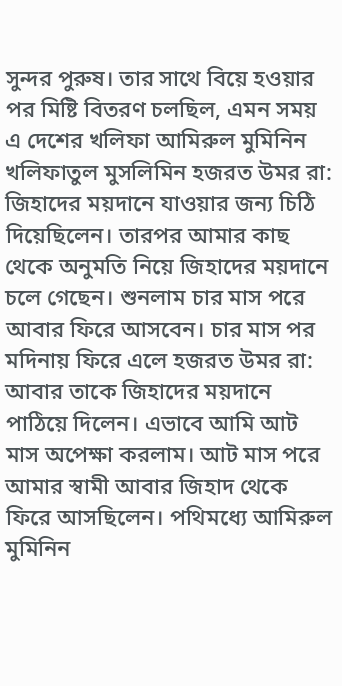সুন্দর পুরুষ। তার সাথে বিয়ে হওয়ার পর মিষ্টি বিতরণ চলছিল, এমন সময় এ দেশের খলিফা আমিরুল মুমিনিন খলিফাতুল মুসলিমিন হজরত উমর রা: জিহাদের ময়দানে যাওয়ার জন্য চিঠি দিয়েছিলেন। তারপর আমার কাছ থেকে অনুমতি নিয়ে জিহাদের ময়দানে চলে গেছেন। শুনলাম চার মাস পরে আবার ফিরে আসবেন। চার মাস পর মদিনায় ফিরে এলে হজরত উমর রা: আবার তাকে জিহাদের ময়দানে পাঠিয়ে দিলেন। এভাবে আমি আট মাস অপেক্ষা করলাম। আট মাস পরে আমার স্বামী আবার জিহাদ থেকে ফিরে আসছিলেন। পথিমধ্যে আমিরুল মুমিনিন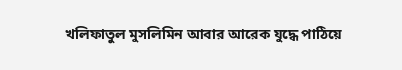খলিফাতুল মুসলিমিন আবার আরেক যুদ্ধে পাঠিয়ে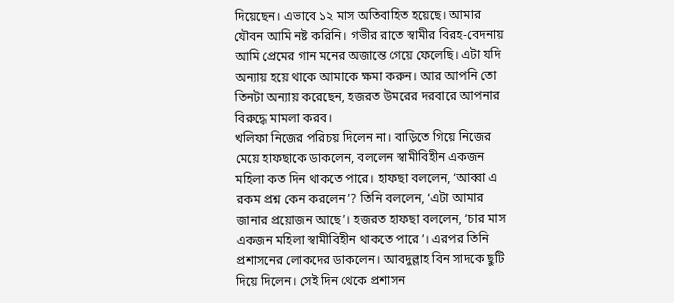দিয়েছেন। এভাবে ১২ মাস অতিবাহিত হয়েছে। আমার যৌবন আমি নষ্ট করিনি। গভীর রাতে স্বামীর বিরহ-বেদনায় আমি প্রেমের গান মনের অজান্তে গেয়ে ফেলেছি। এটা যদি অন্যায় হয়ে থাকে আমাকে ক্ষমা করুন। আর আপনি তো তিনটা অন্যায় করেছেন, হজরত উমরের দরবারে আপনার বিরুদ্ধে মামলা করব।
খলিফা নিজের পরিচয় দিলেন না। বাড়িতে গিয়ে নিজের মেয়ে হাফছাকে ডাকলেন, বললেন স্বামীবিহীন একজন মহিলা কত দিন থাকতে পারে। হাফছা বললেন, ‘আব্বা এ রকম প্রশ্ন কেন করলেন’? তিনি বললেন, ‘এটা আমার জানার প্রয়োজন আছে’। হজরত হাফছা বললেন, ‘চার মাস একজন মহিলা স্বামীবিহীন থাকতে পারে’। এরপর তিনি প্রশাসনের লোকদের ডাকলেন। আবদুল্লাহ বিন সাদকে ছুটি দিয়ে দিলেন। সেই দিন থেকে প্রশাসন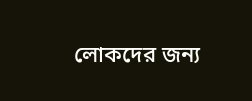লোকদের জন্য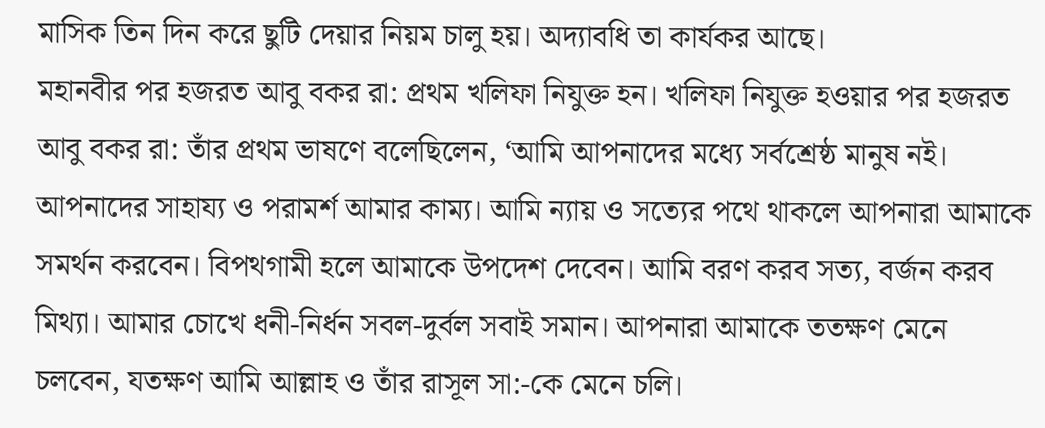মাসিক তিন দিন করে ছুটি দেয়ার নিয়ম চালু হয়। অদ্যাবধি তা কার্যকর আছে।
মহানবীর পর হজরত আবু বকর রা: প্রথম খলিফা নিযুক্ত হন। খলিফা নিযুক্ত হওয়ার পর হজরত আবু বকর রা: তাঁর প্রথম ভাষণে বলেছিলেন, ‘আমি আপনাদের মধ্যে সর্বশ্রেষ্ঠ মানুষ নই। আপনাদের সাহায্য ও পরামর্শ আমার কাম্য। আমি ন্যায় ও সত্যের পথে থাকলে আপনারা আমাকে সমর্থন করবেন। বিপথগামী হলে আমাকে উপদেশ দেবেন। আমি বরণ করব সত্য, বর্জন করব মিথ্যা। আমার চোখে ধনী-নির্ধন সবল-দুর্বল সবাই সমান। আপনারা আমাকে ততক্ষণ মেনে চলবেন, যতক্ষণ আমি আল্লাহ ও তাঁর রাসূল সা:-কে মেনে চলি।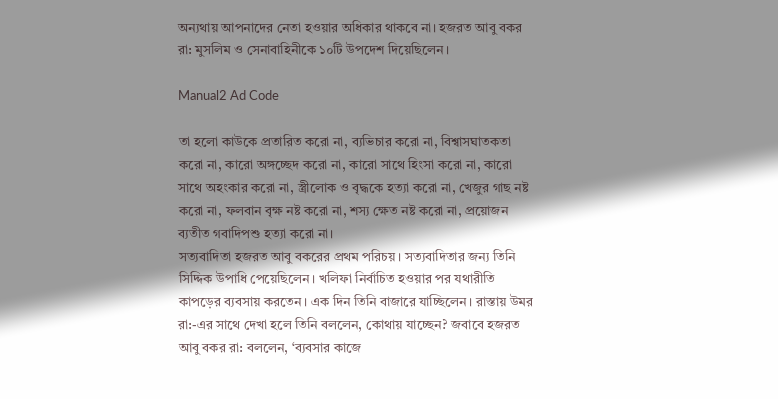অন্যথায় আপনাদের নেতা হওয়ার অধিকার থাকবে না। হজরত আবু বকর রা: মুসলিম ও সেনাবাহিনীকে ১০টি উপদেশ দিয়েছিলেন।

Manual2 Ad Code

তা হলো কাউকে প্রতারিত করো না, ব্যভিচার করো না, বিশ্বাসঘাতকতা করো না, কারো অঙ্গচ্ছেদ করো না, কারো সাথে হিংসা করো না, কারো সাথে অহংকার করো না, স্ত্রীলোক ও বৃদ্ধকে হত্যা করো না, খেজুর গাছ নষ্ট করো না, ফলবান বৃক্ষ নষ্ট করো না, শস্য ক্ষেত নষ্ট করো না, প্রয়োজন ব্যতীত গবাদিপশু হত্যা করো না।
সত্যবাদিতা হজরত আবু বকরের প্রথম পরিচয়। সত্যবাদিতার জন্য তিনি সিদ্দিক উপাধি পেয়েছিলেন। খলিফা নির্বাচিত হওয়ার পর যথারীতি কাপড়ের ব্যবসায় করতেন। এক দিন তিনি বাজারে যাচ্ছিলেন। রাস্তায় উমর রা:-এর সাথে দেখা হলে তিনি বললেন, কোথায় যাচ্ছেন? জবাবে হজরত আবু বকর রা: বললেন, ‘ব্যবসার কাজে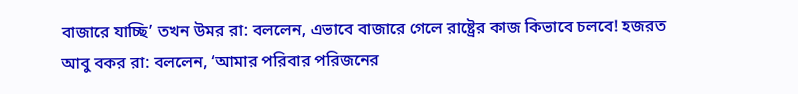বাজারে যাচ্ছি’ তখন উমর রা: বললেন, এভাবে বাজারে গেলে রাষ্ট্রের কাজ কিভাবে চলবে! হজরত আবু বকর রা: বললেন, ‘আমার পরিবার পরিজনের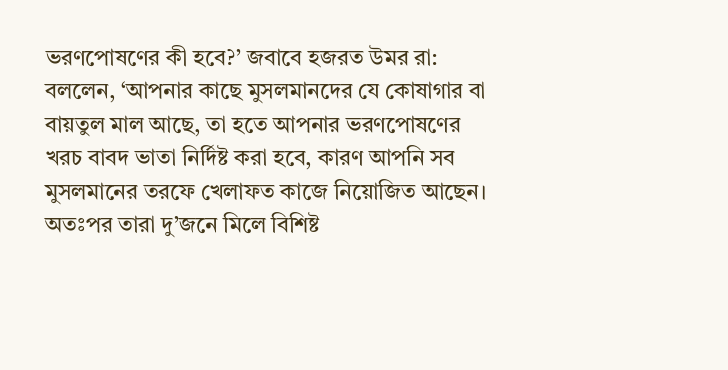ভরণপোষণের কী হবে?’ জবাবে হজরত উমর রা: বললেন, ‘আপনার কাছে মুসলমানদের যে কোষাগার বা বায়তুল মাল আছে, তা হতে আপনার ভরণপোষণের খরচ বাবদ ভাতা নির্দিষ্ট করা হবে, কারণ আপনি সব মুসলমানের তরফে খেলাফত কাজে নিয়োজিত আছেন।
অতঃপর তারা দু’জনে মিলে বিশিষ্ট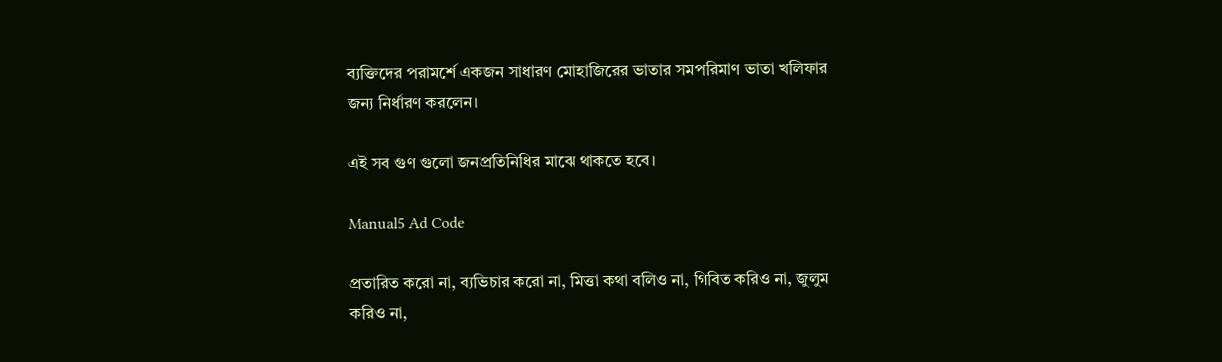ব্যক্তিদের পরামর্শে একজন সাধারণ মোহাজিরের ভাতার সমপরিমাণ ভাতা খলিফার জন্য নির্ধারণ করলেন।

এই সব গুণ গুলো জনপ্রতিনিধির মাঝে থাকতে হবে।

Manual5 Ad Code

প্রতারিত করো না, ব্যভিচার করো না, মিত্তা কথা বলিও না, গিবিত করিও না, জুলুম করিও না,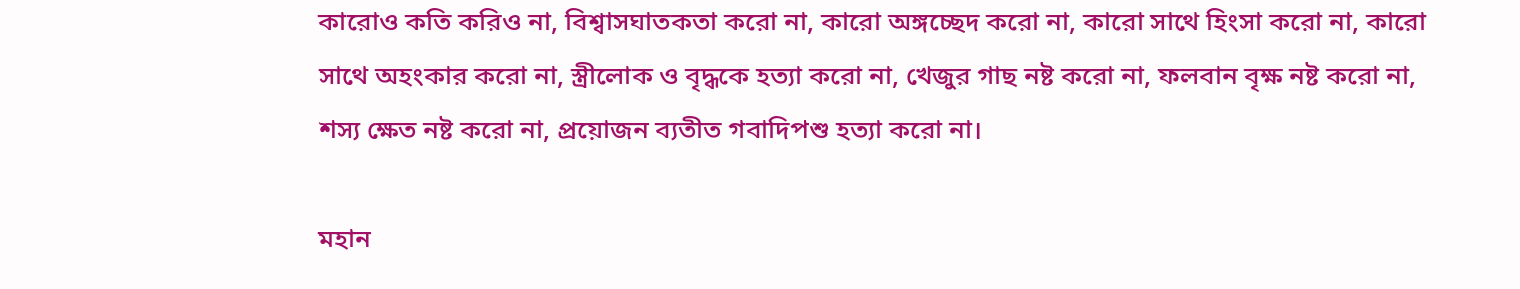কারোও কতি করিও না, বিশ্বাসঘাতকতা করো না, কারো অঙ্গচ্ছেদ করো না, কারো সাথে হিংসা করো না, কারো সাথে অহংকার করো না, স্ত্রীলোক ও বৃদ্ধকে হত্যা করো না, খেজুর গাছ নষ্ট করো না, ফলবান বৃক্ষ নষ্ট করো না, শস্য ক্ষেত নষ্ট করো না, প্রয়োজন ব্যতীত গবাদিপশু হত্যা করো না।

মহান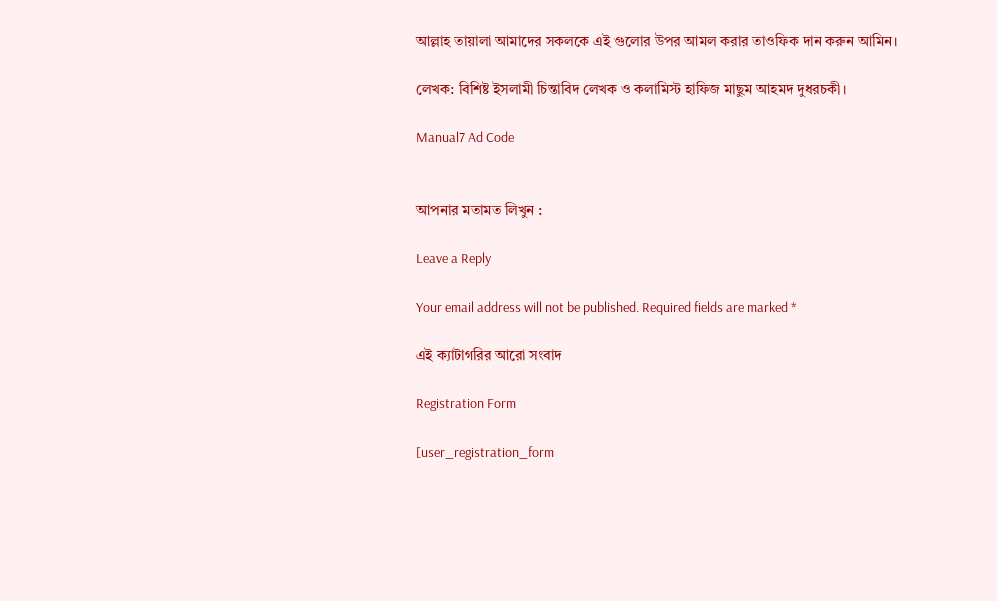আল্লাহ তায়ালা আমাদের সকলকে এই গুলোর উপর আমল করার তাওফিক দান করুন আমিন।

লেখক: বিশিষ্ট ইসলামী চিন্তাবিদ লেখক ও কলামিস্ট হাফিজ মাছুম আহমদ দুধরচকী।

Manual7 Ad Code


আপনার মতামত লিখুন :

Leave a Reply

Your email address will not be published. Required fields are marked *

এই ক্যাটাগরির আরো সংবাদ

Registration Form

[user_registration_form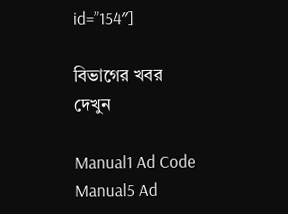id=”154″]

বিভাগের খবর দেখুন

Manual1 Ad Code
Manual5 Ad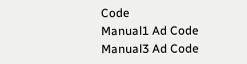Code
Manual1 Ad Code
Manual3 Ad Code